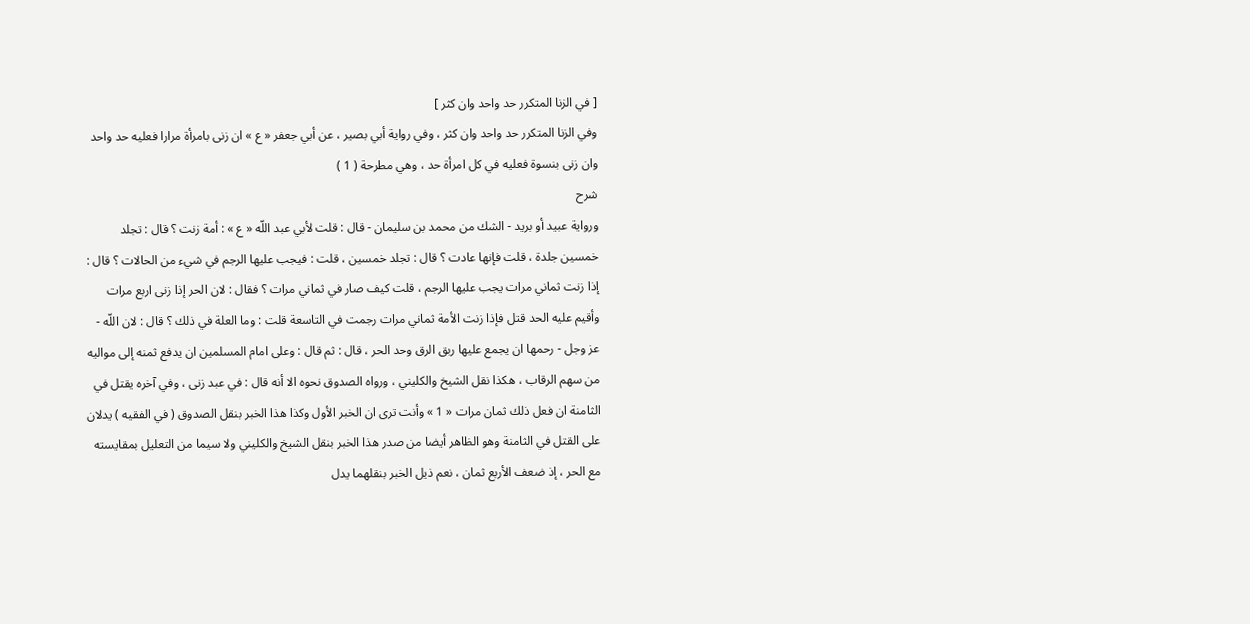[ في الزنا المتكرر حد واحد وان كثر ]
وفي الزنا المتكرر حد واحد وان كثر ، وفي رواية أبي بصير ، عن أبي جعفر « ع » ان زنى بامرأة مرارا فعليه حد واحد وان زنى بنسوة فعليه في كل امرأة حد ، وهي مطرحة ( 1 )
شرح
ورواية عبيد أو بريد - الشك من محمد بن سليمان - قال : قلت لأبي عبد اللّه « ع » : أمة زنت ؟ قال : تجلد خمسين جلدة ، قلت فإنها عادت ؟ قال : تجلد خمسين ، قلت : فيجب عليها الرجم في شيء من الحالات ؟ قال : إذا زنت ثماني مرات يجب عليها الرجم ، قلت كيف صار في ثماني مرات ؟ فقال : لان الحر إذا زنى اربع مرات وأقيم عليه الحد قتل فإذا زنت الأمة ثماني مرات رجمت في التاسعة قلت : وما العلة في ذلك ؟ قال : لان اللّه - عز وجل - رحمها ان يجمع عليها ربق الرق وحد الحر ، قال : ثم قال : وعلى امام المسلمين ان يدفع ثمنه إلى مواليه من سهم الرقاب ، هكذا نقل الشيخ والكليني ، ورواه الصدوق نحوه الا أنه قال : في عبد زنى ، وفي آخره يقتل في الثامنة ان فعل ذلك ثمان مرات « 1 » وأنت ترى ان الخبر الأول وكذا هذا الخبر بنقل الصدوق ( في الفقيه ) يدلان على القتل في الثامنة وهو الظاهر أيضا من صدر هذا الخبر بنقل الشيخ والكليني ولا سيما من التعليل بمقايسته مع الحر ، إذ ضعف الأربع ثمان ، نعم ذيل الخبر بنقلهما يدل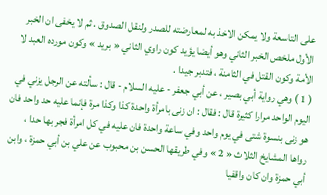على التاسعة ولا يمكن الاخذ به لمعارضته للصدر ولنقل الصدوق . ثم لا يخفى ان الخبر الأول ملخص الخبر الثاني وهو أيضا يؤيد كون راوي الثاني « بريد » وكون مورده العبد لا الأمة وكون القتل في الثامنة ، فتدبر جيدا .
( 1 ) وهي رواية أبي بصير ، عن أبي جعفر - عليه السلام - قال : سألته عن الرجل يزني في اليوم الواحد مرارا كثيرة قال : فقال : ان زنى بامرأة واحدة كذا وكذا مرة فإنما عليه حد واحد فان هو زنى بنسوة شتى في يوم واحد وفي ساعة واحدة فان عليه في كل امرأة فجر بها حدا ، رواها المشايخ الثلاث « 2 » وفي طريقها الحسن بن محبوب عن علي بن أبي حمزة ، وابن أبي حمزة وان كان واقفيا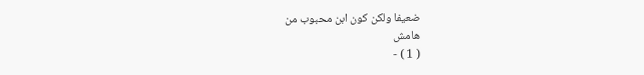ضعيفا ولكن كون ابن محبوب من
هامش
( 1 ) -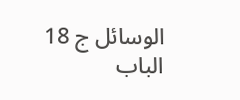الوسائل ج 18 الباب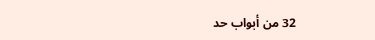32 من أبواب حد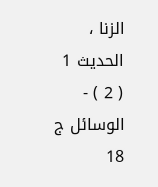الزنا ، الحديث 1
( 2 ) - الوسائل ج 18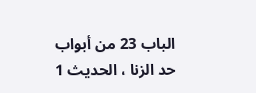الباب 23 من أبواب حد الزنا ، الحديث 1